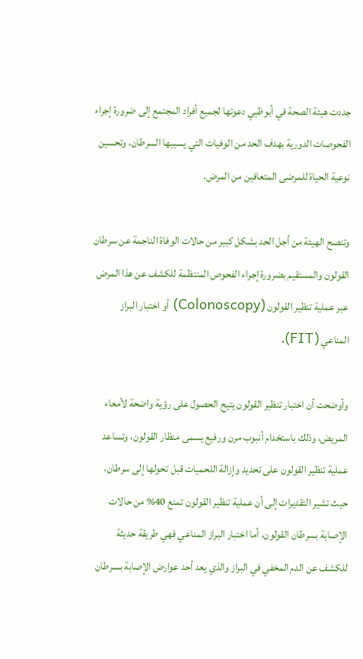جددت هيئة الصحة في أبوظبي دعوتها لجميع أفراد المجتمع إلى ضرورة إجراء الفحوصات الدورية بهدف الحد من الوفيات التي يسببها السرطان، وتحسين نوعية الحياة للمرضى المتعافين من المرض.

وتنصح الهيئة من أجل الحد بشكل كبير من حالات الوفاة الناجمة عن سرطان القولون والمستقيم بضرورة إجراء الفحوص المنتظمة للكشف عن هذا المرض عبر عملية تنظير القولون (Colonoscopy) أو اختبار البراز المناعي (FIT).

وأوضحت أن اختبار تنظير القولون يتيح الحصول على رؤية واضحة لأمعاء المريض، وذلك باستخدام أنبوب مرن ورفيع يسمى منظار القولون، وتساعد عملية تنظير القولون على تحديد وإزالة اللحميات قبل تحولها إلى سرطان، حيث تشير التقديرات إلى أن عملية تنظير القولون تمنع 40% من حالات الإصابة بسرطان القولون، أما اختبار البراز المناعي فهي طريقة حديثة للكشف عن الدم المخفي في البراز والذي يعد أحد عوارض الإصابة بسرطان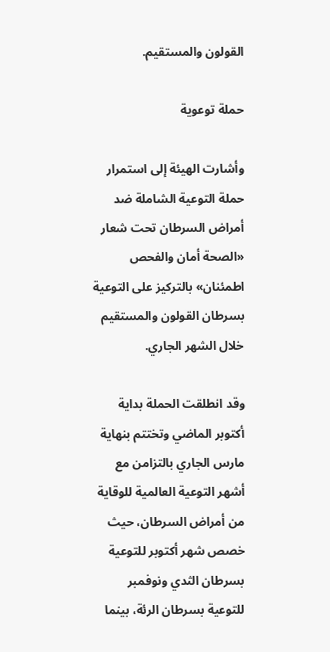القولون والمستقيم.

حملة توعوية

وأشارت الهيئة إلى استمرار حملة التوعية الشاملة ضد أمراض السرطان تحت شعار «الصحة أمان والفحص اطمئنان» بالتركيز على التوعية بسرطان القولون والمستقيم خلال الشهر الجاري.

وقد انطلقت الحملة بداية أكتوبر الماضي وتختتم بنهاية مارس الجاري بالتزامن مع أشهر التوعية العالمية للوقاية من أمراض السرطان، حيث خصص شهر أكتوبر للتوعية بسرطان الثدي ونوفمبر للتوعية بسرطان الرئة، بينما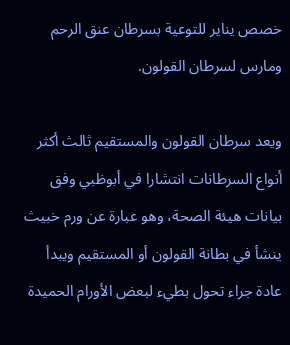خصص يناير للتوعية بسرطان عنق الرحم ومارس لسرطان القولون.

ويعد سرطان القولون والمستقيم ثالث أكثر أنواع السرطانات انتشارا في أبوظبي وفق بيانات هيئة الصحة، وهو عبارة عن ورم خبيث ينشأ في بطانة القولون أو المستقيم ويبدأ عادة جراء تحول بطيء لبعض الأورام الحميدة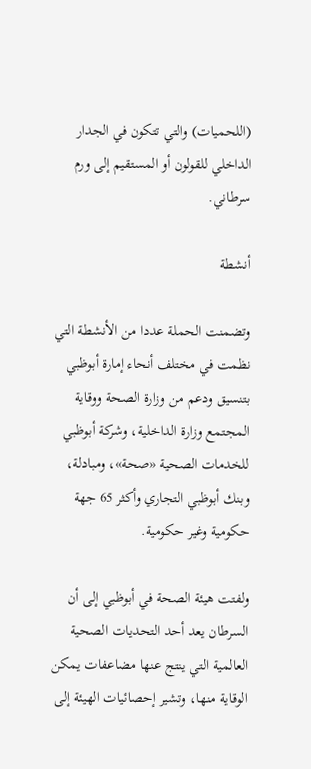(اللحميات) والتي تتكون في الجدار الداخلي للقولون أو المستقيم إلى ورم سرطاني.

أنشطة

وتضمنت الحملة عددا من الأنشطة التي نظمت في مختلف أنحاء إمارة أبوظبي بتنسيق ودعم من وزارة الصحة ووقاية المجتمع وزارة الداخلية، وشركة أبوظبي للخدمات الصحية «صحة»، ومبادلة، وبنك أبوظبي التجاري وأكثر 65 جهة حكومية وغير حكومية.

ولفتت هيئة الصحة في أبوظبي إلى أن السرطان يعد أحد التحديات الصحية العالمية التي ينتج عنها مضاعفات يمكن الوقاية منها، وتشير إحصائيات الهيئة إلى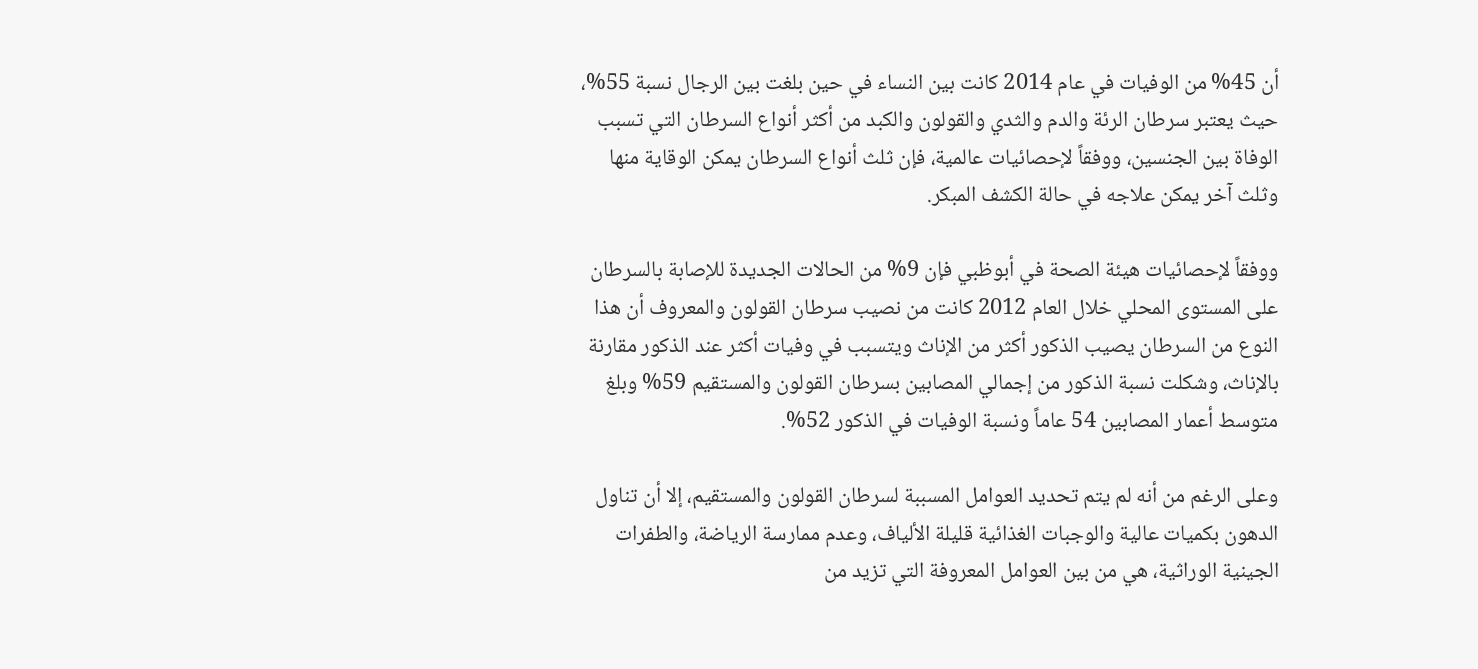أن 45% من الوفيات في عام 2014 كانت بين النساء في حين بلغت بين الرجال نسبة 55%، حيث يعتبر سرطان الرئة والدم والثدي والقولون والكبد من أكثر أنواع السرطان التي تسبب الوفاة بين الجنسين، ووفقاً لإحصائيات عالمية، فإن ثلث أنواع السرطان يمكن الوقاية منها وثلث آخر يمكن علاجه في حالة الكشف المبكر.

ووفقاً لإحصائيات هيئة الصحة في أبوظبي فإن 9% من الحالات الجديدة للإصابة بالسرطان على المستوى المحلي خلال العام 2012 كانت من نصيب سرطان القولون والمعروف أن هذا النوع من السرطان يصيب الذكور أكثر من الإناث ويتسبب في وفيات أكثر عند الذكور مقارنة بالإناث، وشكلت نسبة الذكور من إجمالي المصابين بسرطان القولون والمستقيم 59% وبلغ متوسط أعمار المصابين 54 عاماً ونسبة الوفيات في الذكور 52%.

وعلى الرغم من أنه لم يتم تحديد العوامل المسببة لسرطان القولون والمستقيم، إلا أن تناول الدهون بكميات عالية والوجبات الغذائية قليلة الألياف، وعدم ممارسة الرياضة، والطفرات الجينية الوراثية، هي من بين العوامل المعروفة التي تزيد من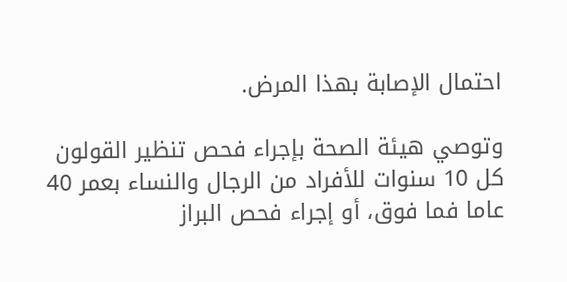احتمال الإصابة بهذا المرض.

وتوصي هيئة الصحة بإجراء فحص تنظير القولون كل 10 سنوات للأفراد من الرجال والنساء بعمر 40 عاما فما فوق، أو إجراء فحص البراز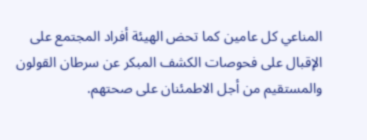المناعي كل عامين كما تحض الهيئة أفراد المجتمع على الإقبال على فحوصات الكشف المبكر عن سرطان القولون والمستقيم من أجل الاطمئنان على صحتهم.